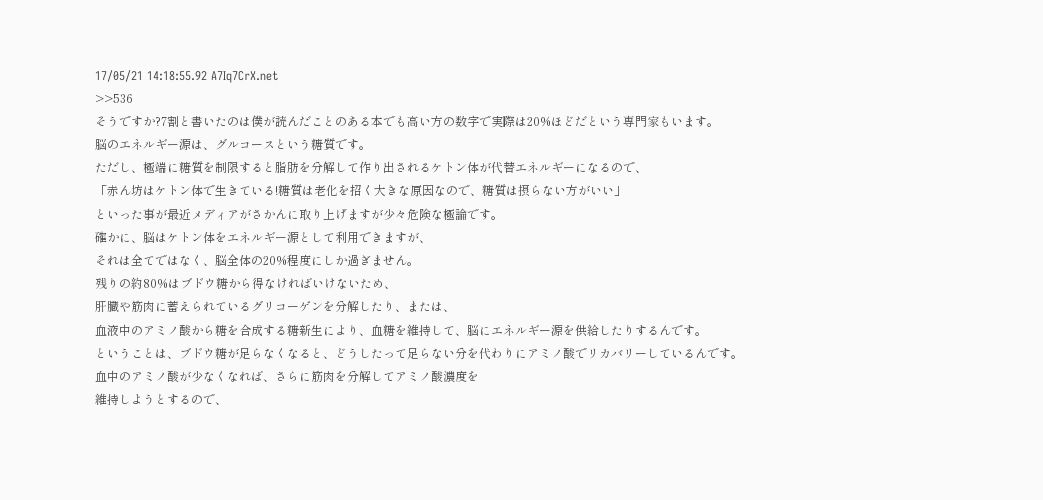17/05/21 14:18:55.92 A7Iq7CrX.net
>>536
そうですか?7割と書いたのは僕が読んだことのある本でも高い方の数字で実際は20%ほどだという専門家もいます。
脳のエネルギー源は、グルコースという糖質です。
ただし、極端に糖質を制限すると脂肪を分解して作り出されるケトン体が代替エネルギーになるので、
「赤ん坊はケトン体で生きている!糖質は老化を招く大きな原因なので、糖質は摂らない方がいい」
といった事が最近メディアがさかんに取り上げますが少々危険な極論です。
確かに、脳はケトン体をエネルギー源として利用できますが、
それは全てではなく、脳全体の20%程度にしか過ぎません。
残りの約80%はブドウ糖から得なければいけないため、
肝臓や筋肉に蓄えられているグリコーゲンを分解したり、または、
血液中のアミノ酸から糖を合成する糖新生により、血糖を維持して、脳にエネルギー源を供給したりするんです。
ということは、ブドウ糖が足らなくなると、どうしたって足らない分を代わりにアミノ酸でリカバリーしているんです。
血中のアミノ酸が少なくなれば、さらに筋肉を分解してアミノ酸濃度を
維持しようとするので、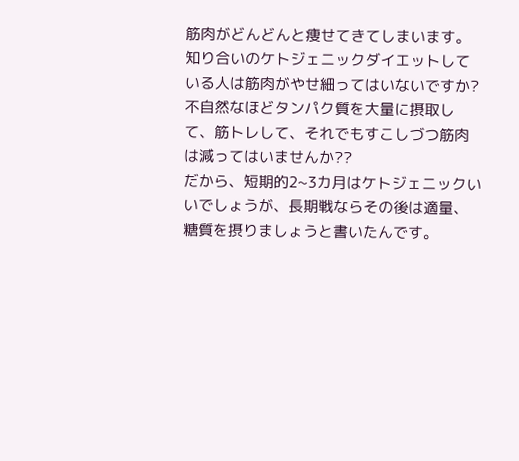筋肉がどんどんと痩せてきてしまいます。
知り合いのケトジェニックダイエットしている人は筋肉がやせ細ってはいないですか?
不自然なほどタンパク質を大量に摂取して、筋トレして、それでもすこしづつ筋肉は減ってはいませんか??
だから、短期的2~3カ月はケトジェニックいいでしょうが、長期戦ならその後は適量、糖質を摂りましょうと書いたんです。